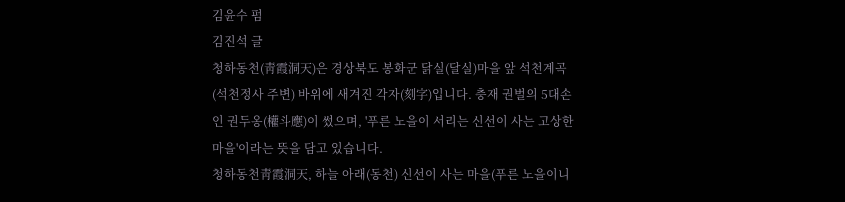김윤수 펌
김진석 글
청하동천(靑霞洞天)은 경상북도 봉화군 닭실(달실)마을 앞 석천계곡(석천정사 주변) 바위에 새겨진 각자(刻字)입니다. 충재 권벌의 5대손인 권두옹(權斗應)이 썼으며, '푸른 노을이 서리는 신선이 사는 고상한 마을'이라는 뜻을 담고 있습니다.
청하동천靑霞洞天, 하늘 아래(동천) 신선이 사는 마을(푸른 노을이니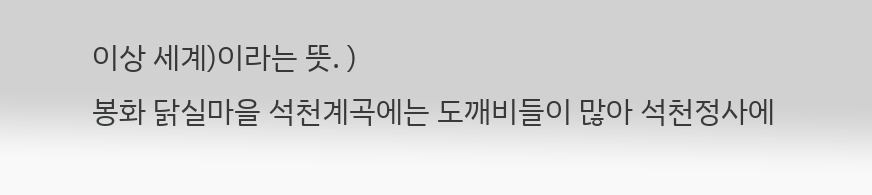이상 세계)이라는 뜻. )
봉화 닭실마을 석천계곡에는 도깨비들이 많아 석천정사에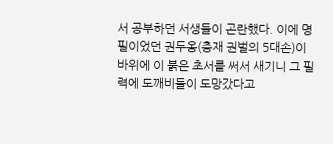서 공부하던 서생들이 곤란했다. 이에 명필이었던 권두옹(충재 권벌의 5대손)이 바위에 이 붉은 초서를 써서 새기니 그 필력에 도깨비들이 도망갔다고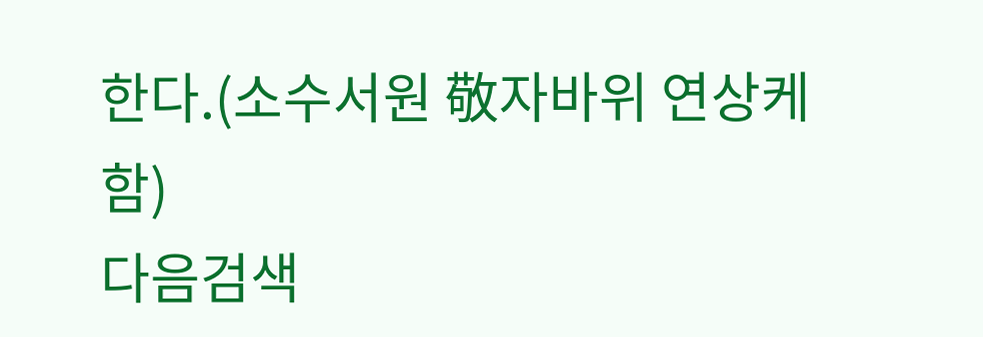한다.(소수서원 敬자바위 연상케 함)
다음검색